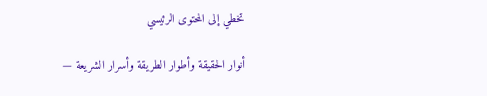تخطي إلى المحتوى الرئيسي

أنوار الحقيقة وأطوار الطريقة وأسرار الشريعة —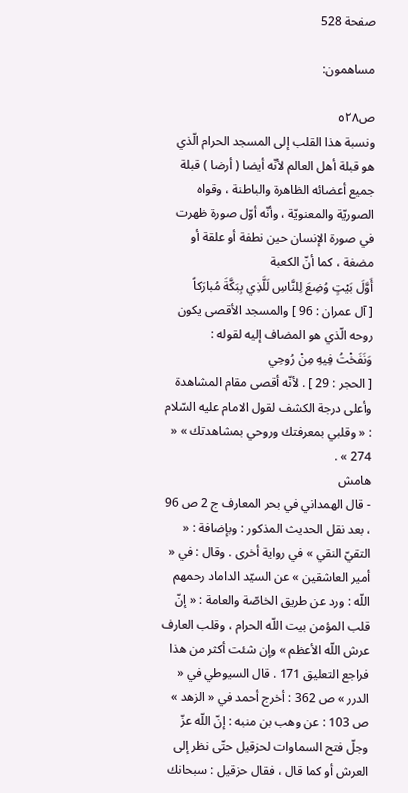صفحة 528

مساهمون:

ص٥٢٨
ونسبة هذا القلب إلى المسجد الحرام الّذي هو قبلة أهل العالم لأنّه أيضا ( أرضا ) قبلة جميع أعضائه الظاهرة والباطنة ، وقواه الصوريّة والمعنويّة ، وأنّه أوّل صورة ظهرت في صورة الإنسان حين نطفة أو علقة أو مضغة ، كما أنّ الكعبة
أَوَّلَ بَيْتٍ وُضِعَ لِلنَّاسِ لَلَّذِي بِبَكَّةَ مُبارَكاً
[ آل عمران : 96 ] والمسجد الأقصى يكون روحه الّذي هو المضاف إليه لقوله :
وَنَفَخْتُ فِيهِ مِنْ رُوحِي
[ الحجر : 29 ] . لأنّه أقصى مقام المشاهدة وأعلى درجة الكشف لقول الامام عليه السّلام : « وقلبي بمعرفتك وروحي بمشاهدتك » « 274 » .
هامش
- قال الهمداني في بحر المعارف ج 2 ص 96 ، بعد نقل الحديث المذكور : وبإضافة : « التقيّ النقي » في رواية أخرى . وقال : في « أمير العاشقين » عن السيّد الداماد رحمهم اللّه : ورد عن طريق الخاصّة والعامة : « إنّ قلب المؤمن بيت اللّه الحرام ، وقلب العارف عرش اللّه الأعظم » وإن شئت أكثر من هذا فراجع التعليق 171 . قال السيوطي في « الدرر » ص 362 : أخرج أحمد في « الزهد » ص 103 : عن وهب بن منبه : إنّ اللّه عزّ وجلّ فتح السماوات لحزقيل حتّى نظر إلى العرش أو كما قال ، فقال حزقيل : سبحانك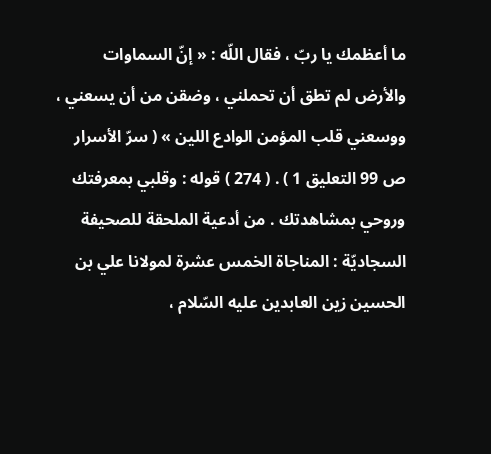ما أعظمك يا ربّ ، فقال اللّه : « إنّ السماوات والأرض لم تطق أن تحملني ، وضقن من أن يسعني ، ووسعني قلب المؤمن الوادع اللين » ( سرّ الأسرار ص 99 التعليق 1 ) . ( 274 ) قوله : وقلبي بمعرفتك وروحي بمشاهدتك . من أدعية الملحقة للصحيفة السجاديّة : المناجاة الخمس عشرة لمولانا علي بن الحسين زين العابدين عليه السّلام ،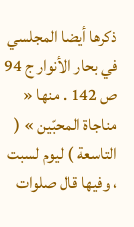ذكرها أيضا المجلسي في بحار الأنوار ج 94 ص 142 . منها « مناجاة المحبّين » ( التاسعة ) ليوم لسبت ، وفيها قال صلوات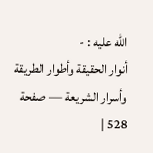اللّه عليه : -
أنوار الحقيقة وأطوار الطريقة وأسرار الشريعة — صفحة 528 |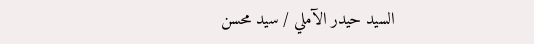السيد حيدر الآملي / سيد محسن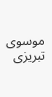موسوى تبريزى